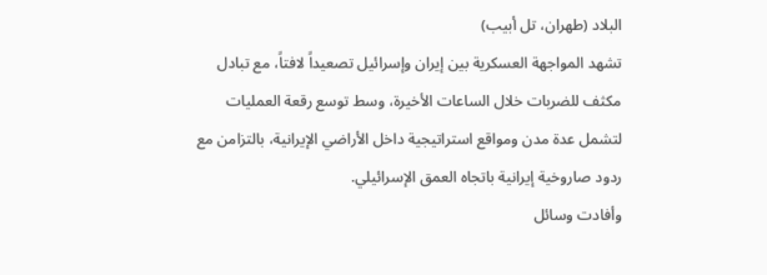البلاد (طهران، تل أبيب)
تشهد المواجهة العسكرية بين إيران وإسرائيل تصعيداً لافتاً، مع تبادل مكثف للضربات خلال الساعات الأخيرة، وسط توسع رقعة العمليات لتشمل عدة مدن ومواقع استراتيجية داخل الأراضي الإيرانية، بالتزامن مع ردود صاروخية إيرانية باتجاه العمق الإسرائيلي.
وأفادت وسائل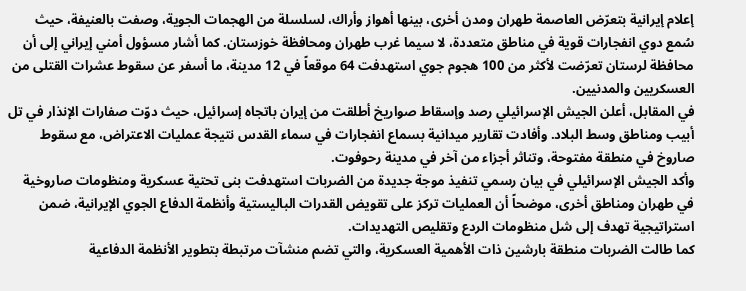إعلام إيرانية بتعرّض العاصمة طهران ومدن أخرى، بينها أهواز وأراك، لسلسلة من الهجمات الجوية، وصفت بالعنيفة، حيث سُمع دوي انفجارات قوية في مناطق متعددة، لا سيما غرب طهران ومحافظة خوزستان. كما أشار مسؤول أمني إيراني إلى أن محافظة لرستان تعرّضت لأكثر من 100 هجوم جوي استهدفت 64 موقعاً في 12 مدينة، ما أسفر عن سقوط عشرات القتلى من العسكريين والمدنيين.
في المقابل، أعلن الجيش الإسرائيلي رصد وإسقاط صواريخ أطلقت من إيران باتجاه إسرائيل، حيث دوّت صفارات الإنذار في تل أبيب ومناطق وسط البلاد. وأفادت تقارير ميدانية بسماع انفجارات في سماء القدس نتيجة عمليات الاعتراض، مع سقوط صاروخ في منطقة مفتوحة، وتناثر أجزاء من آخر في مدينة رحوفوت.
وأكد الجيش الإسرائيلي في بيان رسمي تنفيذ موجة جديدة من الضربات استهدفت بنى تحتية عسكرية ومنظومات صاروخية في طهران ومناطق أخرى، موضحاً أن العمليات تركز على تقويض القدرات الباليستية وأنظمة الدفاع الجوي الإيرانية، ضمن استراتيجية تهدف إلى شل منظومات الردع وتقليص التهديدات.
كما طالت الضربات منطقة بارشين ذات الأهمية العسكرية، والتي تضم منشآت مرتبطة بتطوير الأنظمة الدفاعية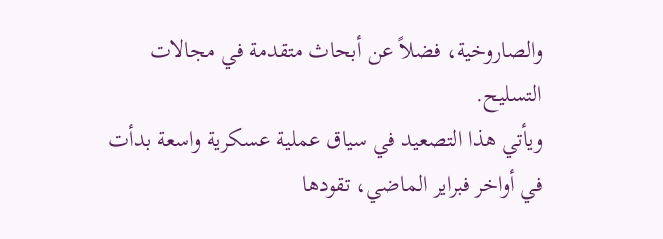والصاروخية، فضلاً عن أبحاث متقدمة في مجالات التسليح.
ويأتي هذا التصعيد في سياق عملية عسكرية واسعة بدأت في أواخر فبراير الماضي، تقودها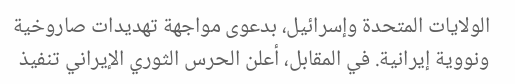الولايات المتحدة وإسرائيل، بدعوى مواجهة تهديدات صاروخية ونووية إيرانية. في المقابل، أعلن الحرس الثوري الإيراني تنفيذ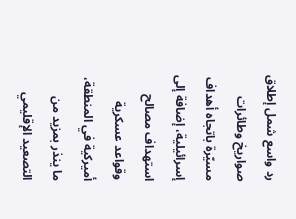رد واسع شمل إطلاق صواريخ وطائرات مسيّرة باتجاه أهداف إسرائيلية، إضافة إلى استهداف مصالح وقواعد عسكرية أميركية في المنطقة، ما ينذر بمزيد من التصعيد الإقليمي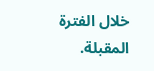خلال الفترة المقبلة.